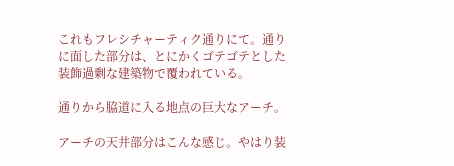これもフレシチャーティク通りにて。通りに面した部分は、とにかくゴテゴテとした装飾過剰な建築物で覆われている。

通りから脇道に入る地点の巨大なアーチ。

アーチの天井部分はこんな感じ。やはり装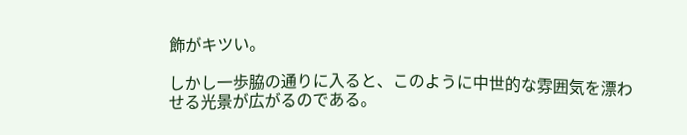飾がキツい。

しかし一歩脇の通りに入ると、このように中世的な雰囲気を漂わせる光景が広がるのである。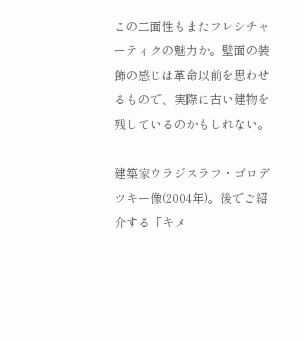この二面性もまたフレシチャーティクの魅力か。壁面の装飾の感じは革命以前を思わせるもので、実際に古い建物を残しているのかもしれない。

建築家ウラジスラフ・ゴロデツキー像(2004年)。後でご紹介する「キメ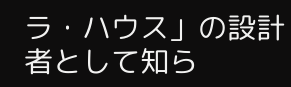ラ・ハウス」の設計者として知ら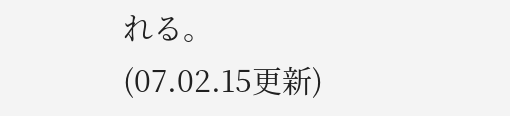れる。
(07.02.15更新)